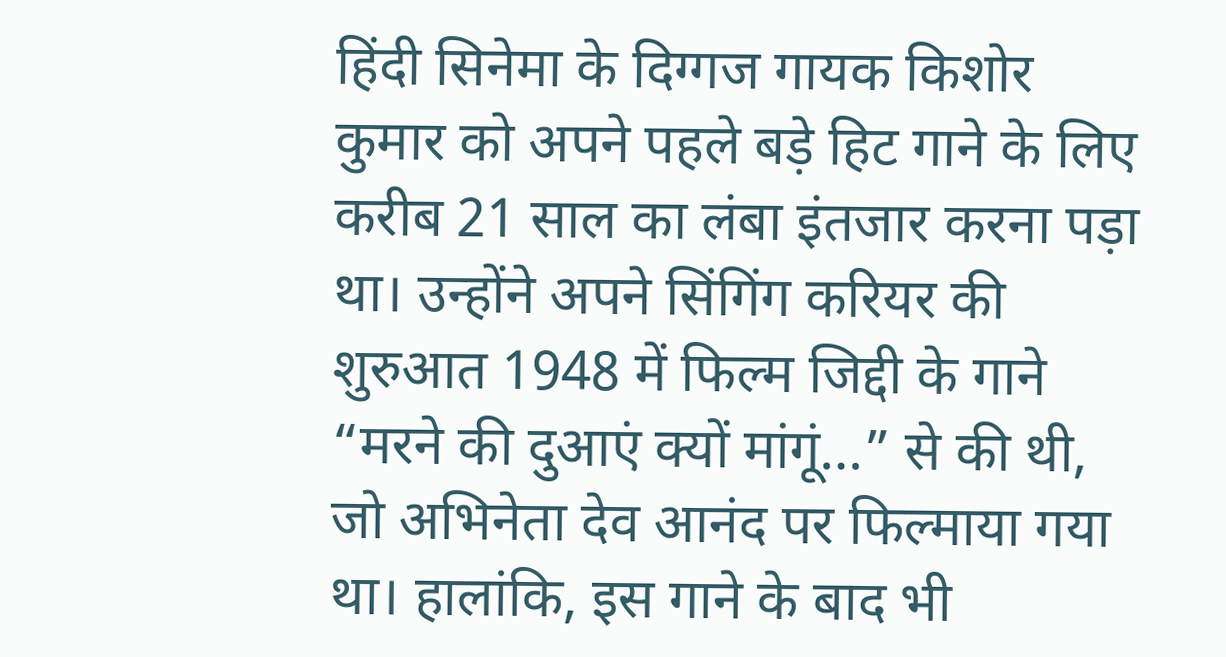हिंदी सिनेमा के दिग्गज गायक किशोर कुमार को अपने पहले बड़े हिट गाने के लिए करीब 21 साल का लंबा इंतजार करना पड़ा था। उन्होंने अपने सिंगिंग करियर की शुरुआत 1948 में फिल्म जिद्दी के गाने “मरने की दुआएं क्यों मांगूं…” से की थी, जो अभिनेता देव आनंद पर फिल्माया गया था। हालांकि, इस गाने के बाद भी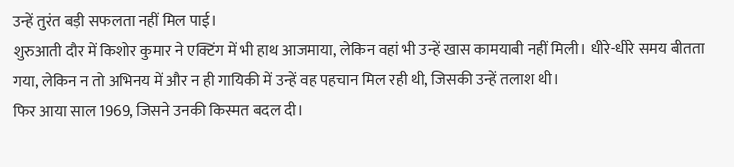उन्हें तुरंत बड़ी सफलता नहीं मिल पाई।
शुरुआती दौर में किशोर कुमार ने एक्टिंग में भी हाथ आजमाया, लेकिन वहां भी उन्हें खास कामयाबी नहीं मिली। धीरे-धीरे समय बीतता गया, लेकिन न तो अभिनय में और न ही गायिकी में उन्हें वह पहचान मिल रही थी, जिसकी उन्हें तलाश थी।
फिर आया साल 1969, जिसने उनकी किस्मत बदल दी।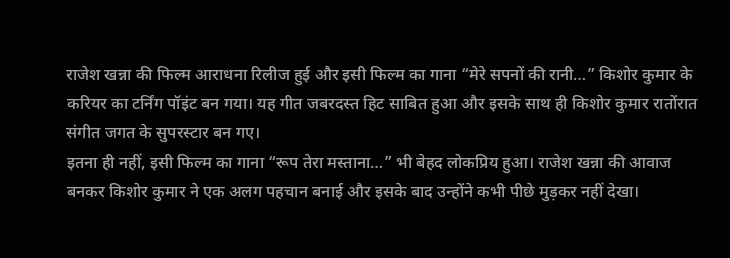राजेश खन्ना की फिल्म आराधना रिलीज हुई और इसी फिल्म का गाना “मेरे सपनों की रानी…” किशोर कुमार के करियर का टर्निंग पॉइंट बन गया। यह गीत जबरदस्त हिट साबित हुआ और इसके साथ ही किशोर कुमार रातोंरात संगीत जगत के सुपरस्टार बन गए।
इतना ही नहीं, इसी फिल्म का गाना “रूप तेरा मस्ताना…” भी बेहद लोकप्रिय हुआ। राजेश खन्ना की आवाज बनकर किशोर कुमार ने एक अलग पहचान बनाई और इसके बाद उन्होंने कभी पीछे मुड़कर नहीं देखा।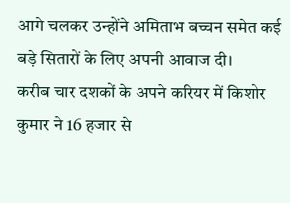आगे चलकर उन्होंने अमिताभ बच्चन समेत कई बड़े सितारों के लिए अपनी आवाज दी।
करीब चार दशकों के अपने करियर में किशोर कुमार ने 16 हजार से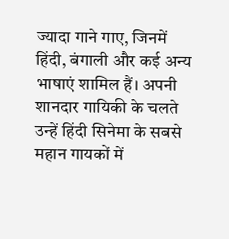ज्यादा गाने गाए, जिनमें हिंदी, बंगाली और कई अन्य भाषाएं शामिल हैं। अपनी शानदार गायिकी के चलते उन्हें हिंदी सिनेमा के सबसे महान गायकों में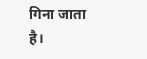गिना जाता है।